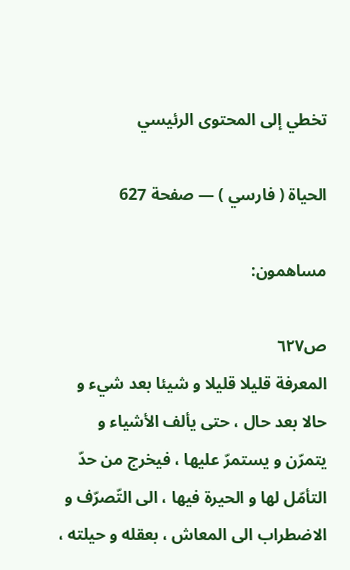تخطي إلى المحتوى الرئيسي

الحياة ( فارسي ) — صفحة 627

مساهمون:

ص٦٢٧
المعرفة قليلا قليلا و شيئا بعد شيء و حالا بعد حال ، حتى يألف الأشياء و يتمرّن و يستمرّ عليها ، فيخرج من حدّ التأمّل لها و الحيرة فيها ، الى التّصرّف و الاضطراب الى المعاش ، بعقله و حيلته ،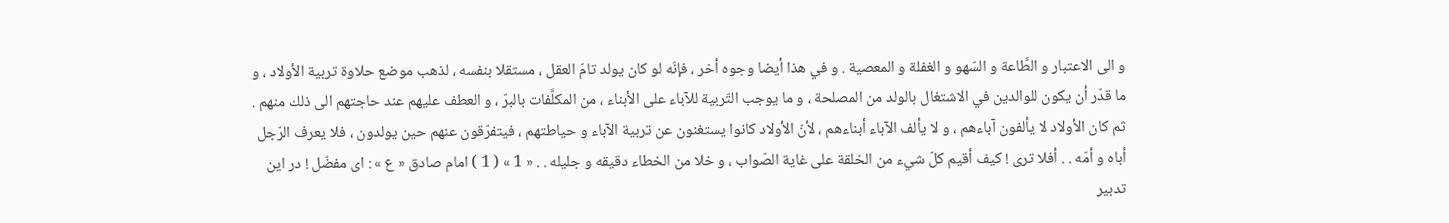و الى الاعتبار و الطَّاعة و السّهو و الغفلة و المعصية . و في هذا أيضا وجوه أخر ، فإنّه لو كان يولد تامّ العقل ، مستقلا بنفسه ، لذهب موضع حلاوة تربية الأولاد ، و ما قدّر أن يكون للوالدين في الاشتغال بالولد من المصلحة ، و ما يوجب التّربية للآباء على الأبناء ، من المكلَّفات بالبرّ ، و العطف عليهم عند حاجتهم الى ذلك منهم . ثم كان الأولاد لا يألفون آباءهم ، و لا يألف الآباء أبناءهم ، لأنّ الأولاد كانوا يستغنون عن تربية الآباء و حياطتهم ، فيتفرّقون عنهم حين يولدون ، فلا يعرف الرّجل أباه و أمّه . . أفلا ترى ! كيف أقيم كلّ شيء من الخلقة على غاية الصّواب ، و خلا من الخطاء دقيقه و جليله . . « 1 » ( 1 ) امام صادق « ع » : اى مفضّل ! در اين تدبير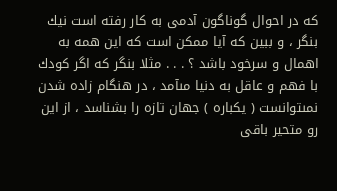كه در احوال گوناگون آدمى به كار رفته است نيك بنگر ، و ببين كه آيا ممكن است كه اين همه به اهمال و سرخود باشد ؟ . . . مثلا بنگر كه اگر كودك با فهم و عاقل به دنيا مىآمد ، در هنگام زاده شدن نمىتوانست ( يكباره ) جهان تازه را بشناسد ، از اين رو متحير باقى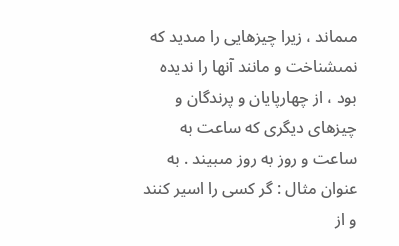مىماند ، زيرا چيزهايى را مىديد كه نمىشناخت و مانند آنها را نديده بود ، از چهارپايان و پرندگان و چيزهاى ديگرى كه ساعت به ساعت و روز به روز مىبيند . به عنوان مثال : گر كسى را اسير كنند و از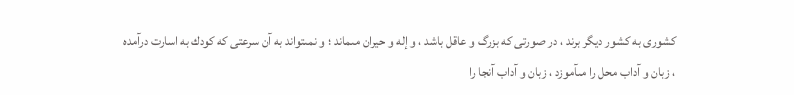كشورى به كشور ديگر برند ، در صورتى كه بزرگ و عاقل باشد ، و إله و حيران مىماند ؛ و نمىتواند به آن سرعتى كه كودك به اسارت درآمده ، زبان و آداب محل را مىآموزد ، زبان و آداب آنجا را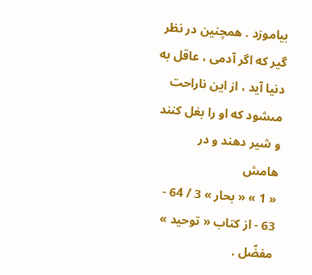بياموزد . همچنين در نظر گير كه اگر آدمى ، عاقل به دنيا آيد ، از اين ناراحت مىشود كه او را بغل كنند و شير دهند و در
هامش
« 1 » « بحار » 3 / 64 - 63 - از كتاب « توحيد » مفضّل .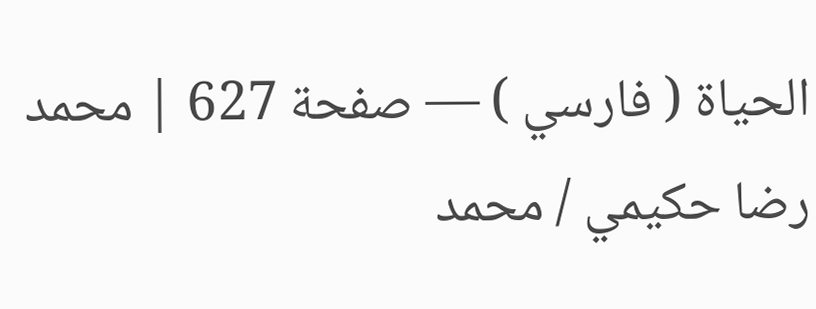الحياة ( فارسي ) — صفحة 627 | محمد رضا حكيمي / محمد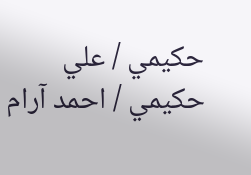حكيمي / علي حكيمي / احمد آرام